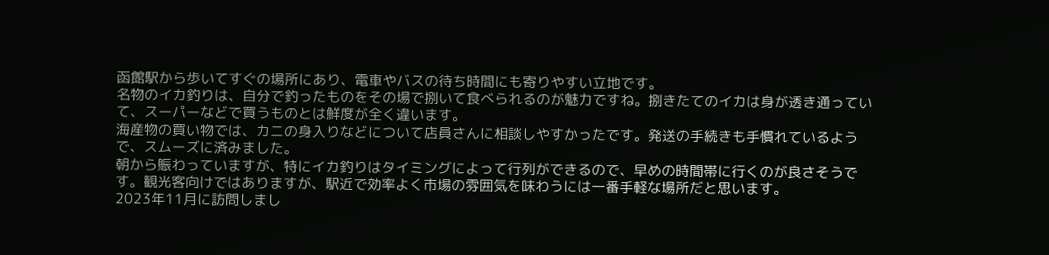函館駅から歩いてすぐの場所にあり、電車やバスの待ち時間にも寄りやすい立地です。
名物のイカ釣りは、自分で釣ったものをその場で捌いて食べられるのが魅力ですね。捌きたてのイカは身が透き通っていて、スーパーなどで買うものとは鮮度が全く違います。
海産物の買い物では、カニの身入りなどについて店員さんに相談しやすかったです。発送の手続きも手慣れているようで、スムーズに済みました。
朝から賑わっていますが、特にイカ釣りはタイミングによって行列ができるので、早めの時間帯に行くのが良さそうです。観光客向けではありますが、駅近で効率よく市場の雰囲気を味わうには一番手軽な場所だと思います。
2023年11月に訪問しまし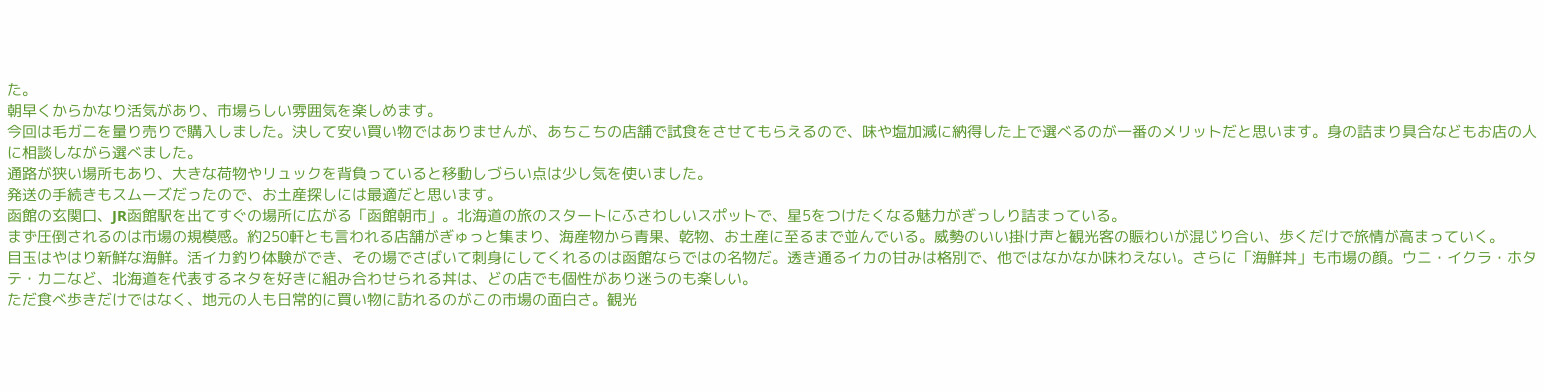た。
朝早くからかなり活気があり、市場らしい雰囲気を楽しめます。
今回は毛ガニを量り売りで購入しました。決して安い買い物ではありませんが、あちこちの店舗で試食をさせてもらえるので、味や塩加減に納得した上で選べるのが一番のメリットだと思います。身の詰まり具合などもお店の人に相談しながら選べました。
通路が狭い場所もあり、大きな荷物やリュックを背負っていると移動しづらい点は少し気を使いました。
発送の手続きもスムーズだったので、お土産探しには最適だと思います。
函館の玄関口、JR函館駅を出てすぐの場所に広がる「函館朝市」。北海道の旅のスタートにふさわしいスポットで、星5をつけたくなる魅力がぎっしり詰まっている。
まず圧倒されるのは市場の規模感。約250軒とも言われる店舗がぎゅっと集まり、海産物から青果、乾物、お土産に至るまで並んでいる。威勢のいい掛け声と観光客の賑わいが混じり合い、歩くだけで旅情が高まっていく。
目玉はやはり新鮮な海鮮。活イカ釣り体験ができ、その場でさばいて刺身にしてくれるのは函館ならではの名物だ。透き通るイカの甘みは格別で、他ではなかなか味わえない。さらに「海鮮丼」も市場の顔。ウニ・イクラ・ホタテ・カニなど、北海道を代表するネタを好きに組み合わせられる丼は、どの店でも個性があり迷うのも楽しい。
ただ食べ歩きだけではなく、地元の人も日常的に買い物に訪れるのがこの市場の面白さ。観光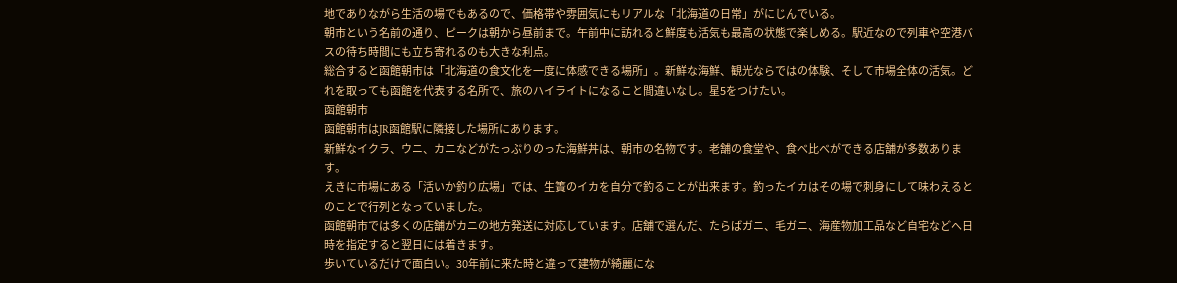地でありながら生活の場でもあるので、価格帯や雰囲気にもリアルな「北海道の日常」がにじんでいる。
朝市という名前の通り、ピークは朝から昼前まで。午前中に訪れると鮮度も活気も最高の状態で楽しめる。駅近なので列車や空港バスの待ち時間にも立ち寄れるのも大きな利点。
総合すると函館朝市は「北海道の食文化を一度に体感できる場所」。新鮮な海鮮、観光ならではの体験、そして市場全体の活気。どれを取っても函館を代表する名所で、旅のハイライトになること間違いなし。星5をつけたい。
函館朝市
函館朝市はJR函館駅に隣接した場所にあります。
新鮮なイクラ、ウニ、カニなどがたっぷりのった海鮮丼は、朝市の名物です。老舗の食堂や、食べ比べができる店舗が多数あります。
えきに市場にある「活いか釣り広場」では、生簀のイカを自分で釣ることが出来ます。釣ったイカはその場で刺身にして味わえるとのことで行列となっていました。
函館朝市では多くの店舗がカニの地方発送に対応しています。店舗で選んだ、たらばガニ、毛ガニ、海産物加工品など自宅などへ日時を指定すると翌日には着きます。
歩いているだけで面白い。30年前に来た時と違って建物が綺麗にな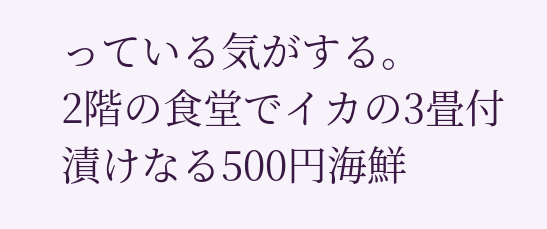っている気がする。
2階の食堂でイカの3畳付漬けなる500円海鮮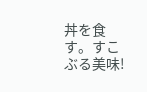丼を食す。すこぶる美味!